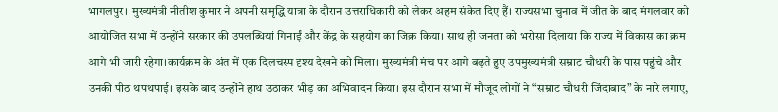भागलपुर। मुख्यमंत्री नीतीश कुमार ने अपनी समृद्धि यात्रा के दौरान उत्तराधिकारी को लेकर अहम संकेत दिए हैं। राज्यसभा चुनाव में जीत के बाद मंगलवार को आयोजित सभा में उन्होंने सरकार की उपलब्धियां गिनाईं और केंद्र के सहयोग का जिक्र किया। साथ ही जनता को भरोसा दिलाया कि राज्य में विकास का क्रम आगे भी जारी रहेगा।कार्यक्रम के अंत में एक दिलचस्प दृश्य देखने को मिला। मुख्यमंत्री मंच पर आगे बढ़ते हुए उपमुख्यमंत्री सम्राट चौधरी के पास पहुंचे और उनकी पीठ थपथपाई। इसके बाद उन्होंने हाथ उठाकर भीड़ का अभिवादन किया। इस दौरान सभा में मौजूद लोगों ने “सम्राट चौधरी जिंदाबाद” के नारे लगाए,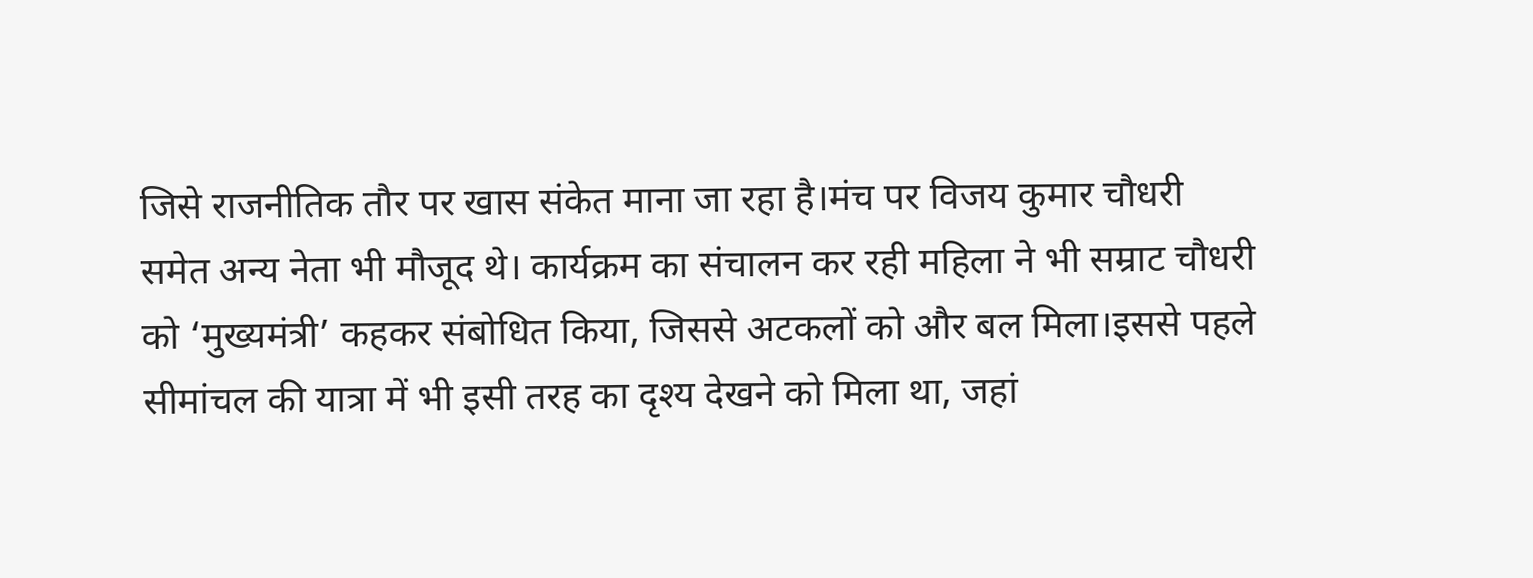जिसे राजनीतिक तौर पर खास संकेत माना जा रहा है।मंच पर विजय कुमार चौधरी समेत अन्य नेता भी मौजूद थे। कार्यक्रम का संचालन कर रही महिला ने भी सम्राट चौधरी को ‘मुख्यमंत्री’ कहकर संबोधित किया, जिससे अटकलों को और बल मिला।इससे पहले सीमांचल की यात्रा में भी इसी तरह का दृश्य देखने को मिला था, जहां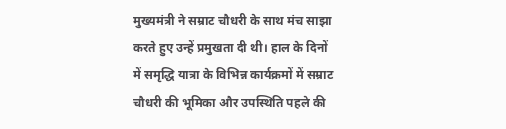मुख्यमंत्री ने सम्राट चौधरी के साथ मंच साझा करते हुए उन्हें प्रमुखता दी थी। हाल के दिनों में समृद्धि यात्रा के विभिन्न कार्यक्रमों में सम्राट चौधरी की भूमिका और उपस्थिति पहले की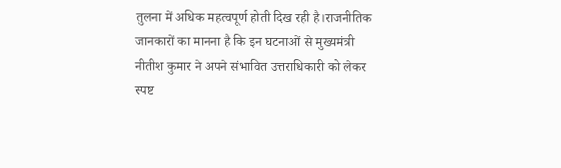तुलना में अधिक महत्वपूर्ण होती दिख रही है।राजनीतिक जानकारों का मानना है कि इन घटनाओं से मुख्यमंत्री नीतीश कुमार ने अपने संभावित उत्तराधिकारी को लेकर स्पष्ट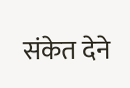संकेत देने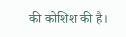की कोशिश की है।